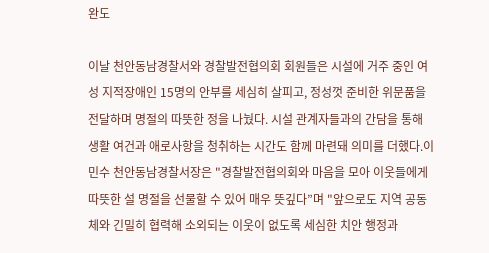완도

이날 천안동남경찰서와 경찰발전협의회 회원들은 시설에 거주 중인 여성 지적장애인 15명의 안부를 세심히 살피고, 정성껏 준비한 위문품을 전달하며 명절의 따뜻한 정을 나눴다. 시설 관계자들과의 간담을 통해 생활 여건과 애로사항을 청취하는 시간도 함께 마련돼 의미를 더했다.이민수 천안동남경찰서장은 "경찰발전협의회와 마음을 모아 이웃들에게 따뜻한 설 명절을 선물할 수 있어 매우 뜻깊다”며 "앞으로도 지역 공동체와 긴밀히 협력해 소외되는 이웃이 없도록 세심한 치안 행정과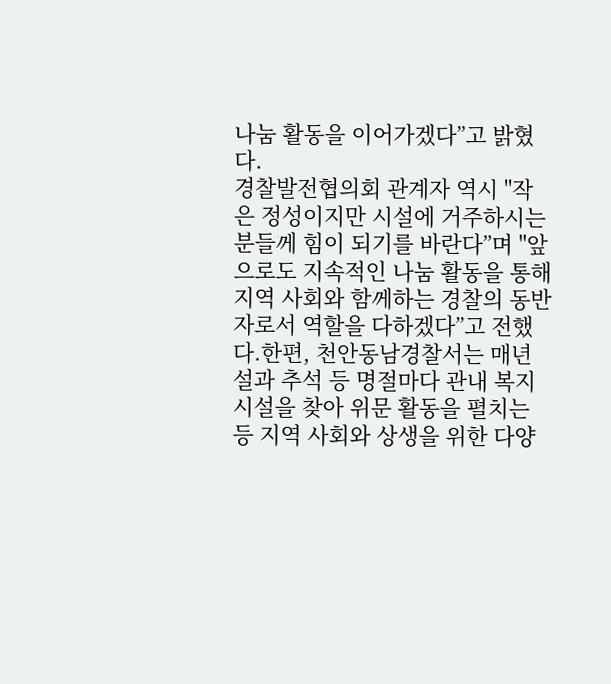나눔 활동을 이어가겠다”고 밝혔다.
경찰발전협의회 관계자 역시 "작은 정성이지만 시설에 거주하시는 분들께 힘이 되기를 바란다”며 "앞으로도 지속적인 나눔 활동을 통해 지역 사회와 함께하는 경찰의 동반자로서 역할을 다하겠다”고 전했다.한편, 천안동남경찰서는 매년 설과 추석 등 명절마다 관내 복지시설을 찾아 위문 활동을 펼치는 등 지역 사회와 상생을 위한 다양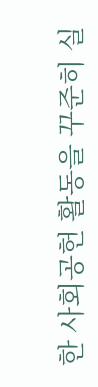한 사회공헌 활동을 꾸준히 실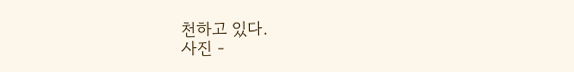천하고 있다.
사진 -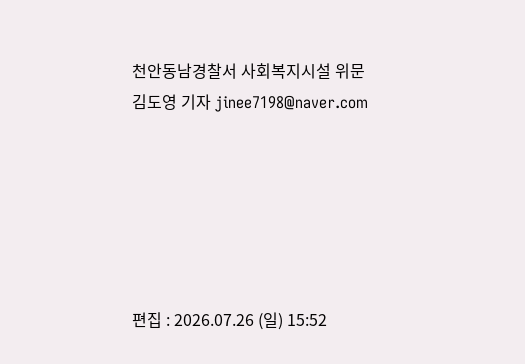천안동남경찰서 사회복지시설 위문
김도영 기자 jinee7198@naver.com






편집 : 2026.07.26 (일) 15:52